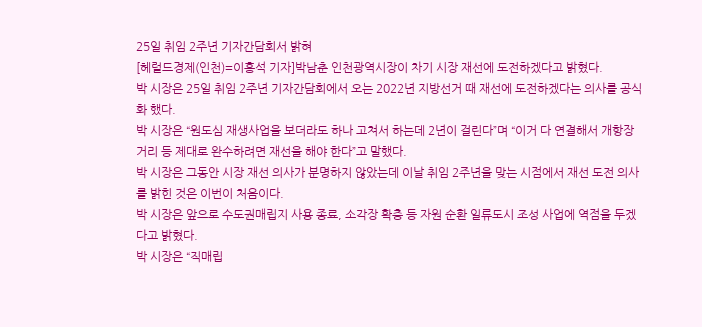25일 취임 2주년 기자간담회서 밝혀
[헤럴드경제(인천)=이홍석 기자]박남춘 인천광역시장이 차기 시장 재선에 도전하겠다고 밝혔다.
박 시장은 25일 취임 2주년 기자간담회에서 오는 2022년 지방선거 때 재선에 도전하겠다는 의사를 공식화 했다.
박 시장은 “원도심 재생사업을 보더라도 하나 고쳐서 하는데 2년이 걸린다”며 “이거 다 연결해서 개항장 거리 등 제대로 완수하려면 재선을 해야 한다”고 말했다.
박 시장은 그동안 시장 재선 의사가 분명하지 않았는데 이날 취임 2주년을 맞는 시점에서 재선 도전 의사를 밝힌 것은 이번이 처음이다.
박 시장은 앞으로 수도권매립지 사용 종료, 소각장 확충 등 자원 순환 일류도시 조성 사업에 역점을 두겠다고 밝혔다.
박 시장은 “직매립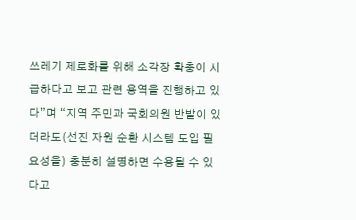쓰레기 제로화를 위해 소각장 확충이 시급하다고 보고 관련 용역을 진행하고 있다”며 “지역 주민과 국회의원 반발이 있더라도(선진 자원 순환 시스템 도입 필요성을) 충분히 설명하면 수용될 수 있다고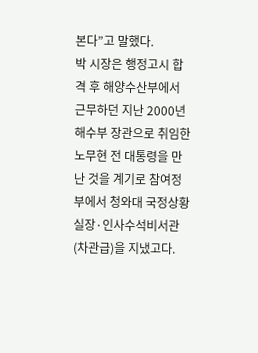본다”고 말했다.
박 시장은 행정고시 합격 후 해양수산부에서 근무하던 지난 2000년 해수부 장관으로 취임한 노무현 전 대통령을 만난 것을 계기로 참여정부에서 청와대 국정상황실장·인사수석비서관(차관급)을 지냈고다.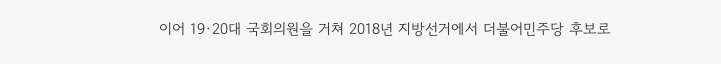이어 19·20대 국회의원을 거쳐 2018년 지방선거에서 더불어민주당 후보로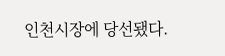인천시장에 당선됐다.